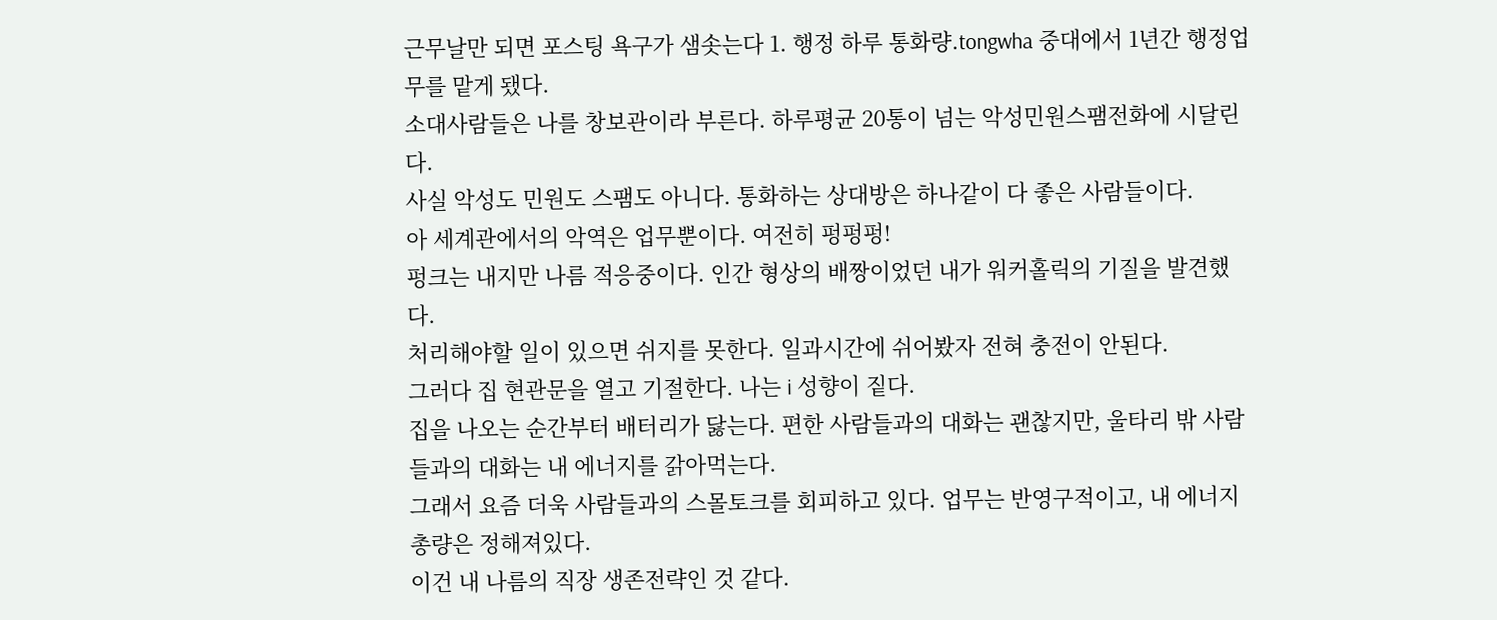근무날만 되면 포스팅 욕구가 샘솟는다 1. 행정 하루 통화량.tongwha 중대에서 1년간 행정업무를 맡게 됐다.
소대사람들은 나를 창보관이라 부른다. 하루평균 20통이 넘는 악성민원스팸전화에 시달린다.
사실 악성도 민원도 스팸도 아니다. 통화하는 상대방은 하나같이 다 좋은 사람들이다.
아 세계관에서의 악역은 업무뿐이다. 여전히 펑펑펑!
펑크는 내지만 나름 적응중이다. 인간 형상의 배짱이었던 내가 워커홀릭의 기질을 발견했다.
처리해야할 일이 있으면 쉬지를 못한다. 일과시간에 쉬어봤자 전혀 충전이 안된다.
그러다 집 현관문을 열고 기절한다. 나는 i 성향이 짙다.
집을 나오는 순간부터 배터리가 닳는다. 편한 사람들과의 대화는 괜찮지만, 울타리 밖 사람들과의 대화는 내 에너지를 갉아먹는다.
그래서 요즘 더욱 사람들과의 스몰토크를 회피하고 있다. 업무는 반영구적이고, 내 에너지 총량은 정해져있다.
이건 내 나름의 직장 생존전략인 것 같다.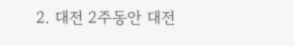2. 대전 2주동안 대전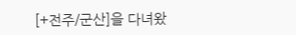[+전주/군산]을 다녀왔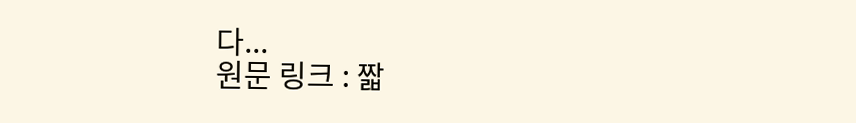다...
원문 링크 : 짧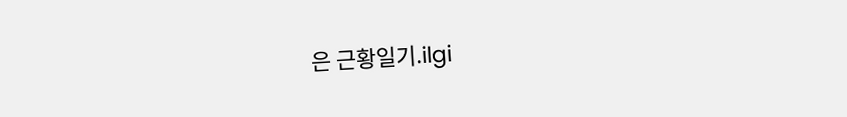은 근황일기.ilgi